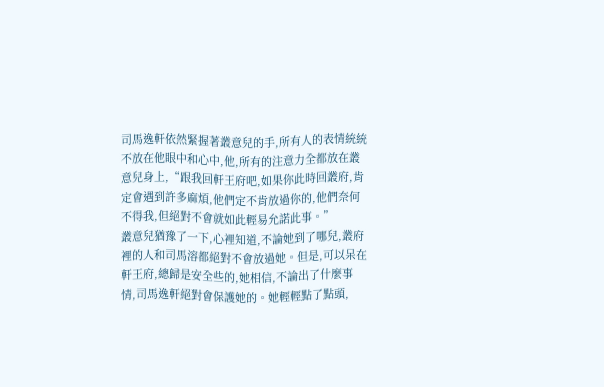司馬逸軒依然緊握著叢意兒的手,所有人的表情統統不放在他眼中和心中,他,所有的注意力全都放在叢意兒身上,“跟我回軒王府吧,如果你此時回叢府,肯定會遇到許多麻煩,他們定不肯放過你的,他們奈何不得我,但絕對不會就如此輕易允諾此事。”
叢意兒猶豫了一下,心裡知道,不論她到了哪兒,叢府裡的人和司馬溶都絕對不會放過她。但是,可以呆在軒王府,總歸是安全些的,她相信,不論出了什麼事情,司馬逸軒絕對會保護她的。她輕輕點了點頭,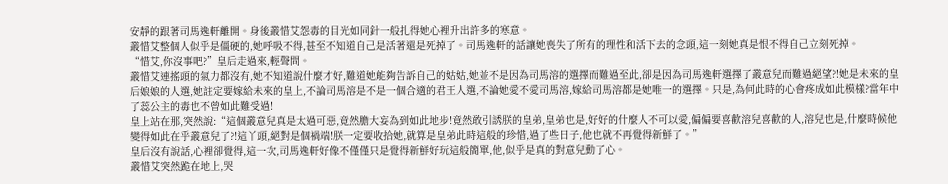安靜的跟著司馬逸軒離開。身後叢惜艾怨毒的目光如同針一般扎得她心裡升出許多的寒意。
叢惜艾整個人似乎是僵硬的,她呼吸不得,甚至不知道自己是活著還是死掉了。司馬逸軒的話讓她喪失了所有的理性和活下去的念頭,這一刻她真是恨不得自己立刻死掉。
“惜艾,你沒事吧?”皇后走過來,輕聲問。
叢惜艾連搖頭的氣力都沒有,她不知道說什麼才好,難道她能夠告訴自己的姑姑,她並不是因為司馬溶的選擇而難過至此,卻是因為司馬逸軒選擇了叢意兒而難過絕望?!她是未來的皇后娘娘的人選,她註定要嫁給未來的皇上,不論司馬溶是不是一個合適的君王人選,不論她愛不愛司馬溶,嫁給司馬溶都是她唯一的選擇。只是,為何此時的心會疼成如此模樣?當年中了蕊公主的毒也不曾如此難受過!
皇上站在那,突然說:“這個叢意兒真是太過可惡,竟然膽大妄為到如此地步!竟然敢引誘朕的皇弟,皇弟也是,好好的什麼人不可以愛,偏偏要喜歡溶兒喜歡的人,溶兒也是,什麼時候他變得如此在乎叢意兒了?!這丫頭,絕對是個禍端!朕一定要收拾她,就算是皇弟此時這般的珍惜,過了些日子,他也就不再覺得新鮮了。”
皇后沒有說話,心裡卻覺得,這一次,司馬逸軒好像不僅僅只是覺得新鮮好玩這般簡單,他,似乎是真的對意兒動了心。
叢惜艾突然跪在地上,哭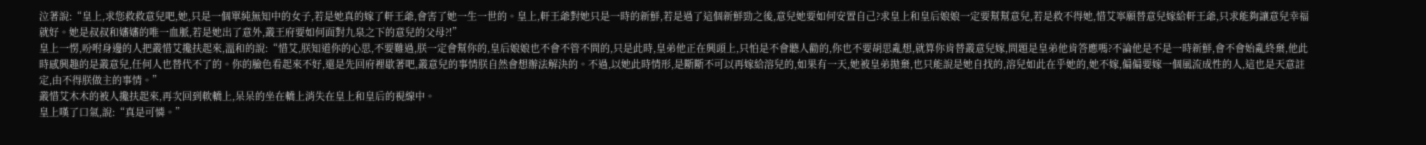泣著說:“皇上,求您救救意兒吧,她,只是一個單純無知中的女子,若是她真的嫁了軒王爺,會害了她一生一世的。皇上,軒王爺對她只是一時的新鮮,若是過了這個新鮮勁之後,意兒她要如何安置自己?求皇上和皇后娘娘一定要幫幫意兒,若是救不得她,惜艾寧願替意兒嫁給軒王爺,只求能夠讓意兒幸福就好。她是叔叔和嬸嬸的唯一血脈,若是她出了意外,叢王府要如何面對九泉之下的意兒的父母?!”
皇上一愣,吩咐身邊的人把叢惜艾攙扶起來,溫和的說:“惜艾,朕知道你的心思,不要難過,朕一定會幫你的,皇后娘娘也不會不管不問的,只是此時,皇弟他正在興頭上,只怕是不會聽人勸的,你也不要胡思亂想,就算你肯替叢意兒嫁,問題是皇弟他肯答應嗎?不論他是不是一時新鮮,會不會始亂終棄,他此時感興趣的是叢意兒,任何人也替代不了的。你的臉色看起來不好,還是先回府裡歇著吧,叢意兒的事情朕自然會想辦法解決的。不過,以她此時情形,是斷斷不可以再嫁給溶兒的,如果有一天,她被皇弟拋棄,也只能說是她自找的,溶兒如此在乎她的,她不嫁,偏偏要嫁一個風流成性的人,這也是天意註定,由不得朕做主的事情。”
叢惜艾木木的被人攙扶起來,再次回到軟轎上,呆呆的坐在轎上消失在皇上和皇后的視線中。
皇上嘆了口氣,說:“真是可憐。”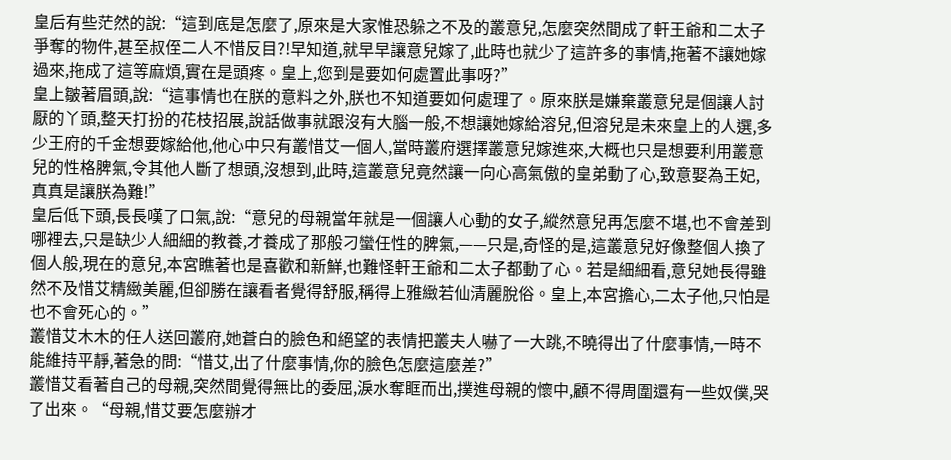皇后有些茫然的說:“這到底是怎麼了,原來是大家惟恐躲之不及的叢意兒,怎麼突然間成了軒王爺和二太子爭奪的物件,甚至叔侄二人不惜反目?!早知道,就早早讓意兒嫁了,此時也就少了這許多的事情,拖著不讓她嫁過來,拖成了這等麻煩,實在是頭疼。皇上,您到是要如何處置此事呀?”
皇上皺著眉頭,說:“這事情也在朕的意料之外,朕也不知道要如何處理了。原來朕是嫌棄叢意兒是個讓人討厭的丫頭,整天打扮的花枝招展,說話做事就跟沒有大腦一般,不想讓她嫁給溶兒,但溶兒是未來皇上的人選,多少王府的千金想要嫁給他,他心中只有叢惜艾一個人,當時叢府選擇叢意兒嫁進來,大概也只是想要利用叢意兒的性格脾氣,令其他人斷了想頭,沒想到,此時,這叢意兒竟然讓一向心高氣傲的皇弟動了心,致意娶為王妃,真真是讓朕為難!”
皇后低下頭,長長嘆了口氣,說:“意兒的母親當年就是一個讓人心動的女子,縱然意兒再怎麼不堪,也不會差到哪裡去,只是缺少人細細的教養,才養成了那般刁蠻任性的脾氣,——只是,奇怪的是,這叢意兒好像整個人換了個人般,現在的意兒,本宮瞧著也是喜歡和新鮮,也難怪軒王爺和二太子都動了心。若是細細看,意兒她長得雖然不及惜艾精緻美麗,但卻勝在讓看者覺得舒服,稱得上雅緻若仙清麗脫俗。皇上,本宮擔心,二太子他,只怕是也不會死心的。”
叢惜艾木木的任人送回叢府,她蒼白的臉色和絕望的表情把叢夫人嚇了一大跳,不曉得出了什麼事情,一時不能維持平靜,著急的問:“惜艾,出了什麼事情,你的臉色怎麼這麼差?”
叢惜艾看著自己的母親,突然間覺得無比的委屈,淚水奪眶而出,撲進母親的懷中,顧不得周圍還有一些奴僕,哭了出來。“母親,惜艾要怎麼辦才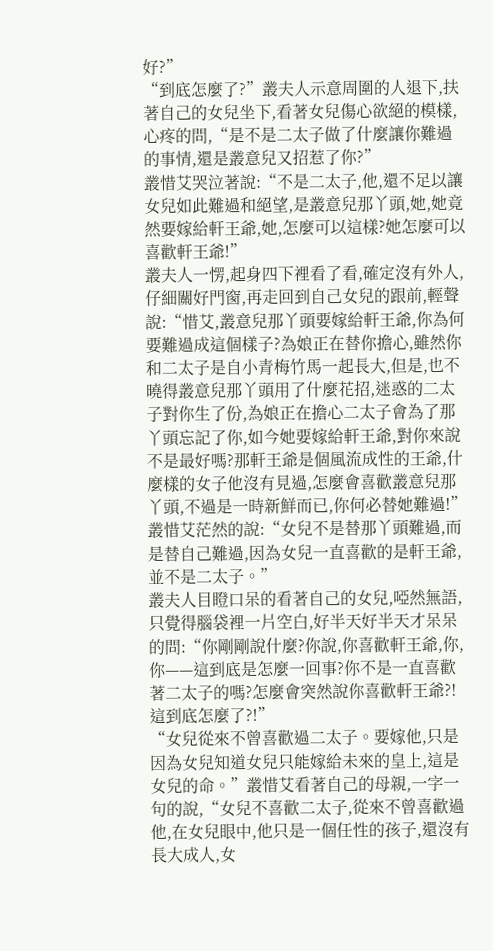好?”
“到底怎麼了?”叢夫人示意周圍的人退下,扶著自己的女兒坐下,看著女兒傷心欲絕的模樣,心疼的問,“是不是二太子做了什麼讓你難過的事情,還是叢意兒又招惹了你?”
叢惜艾哭泣著說:“不是二太子,他,還不足以讓女兒如此難過和絕望,是叢意兒那丫頭,她,她竟然要嫁給軒王爺,她,怎麼可以這樣?她怎麼可以喜歡軒王爺!”
叢夫人一愣,起身四下裡看了看,確定沒有外人,仔細關好門窗,再走回到自己女兒的跟前,輕聲說:“惜艾,叢意兒那丫頭要嫁給軒王爺,你為何要難過成這個樣子?為娘正在替你擔心,雖然你和二太子是自小青梅竹馬一起長大,但是,也不曉得叢意兒那丫頭用了什麼花招,迷惑的二太子對你生了份,為娘正在擔心二太子會為了那丫頭忘記了你,如今她要嫁給軒王爺,對你來說不是最好嗎?那軒王爺是個風流成性的王爺,什麼樣的女子他沒有見過,怎麼會喜歡叢意兒那丫頭,不過是一時新鮮而已,你何必替她難過!”
叢惜艾茫然的說:“女兒不是替那丫頭難過,而是替自己難過,因為女兒一直喜歡的是軒王爺,並不是二太子。”
叢夫人目瞪口呆的看著自己的女兒,啞然無語,只覺得腦袋裡一片空白,好半天好半天才呆呆的問:“你剛剛說什麼?你說,你喜歡軒王爺,你,你——這到底是怎麼一回事?你不是一直喜歡著二太子的嗎?怎麼會突然說你喜歡軒王爺?!這到底怎麼了?!”
“女兒從來不曾喜歡過二太子。要嫁他,只是因為女兒知道女兒只能嫁給未來的皇上,這是女兒的命。”叢惜艾看著自己的母親,一字一句的說,“女兒不喜歡二太子,從來不曾喜歡過他,在女兒眼中,他只是一個任性的孩子,還沒有長大成人,女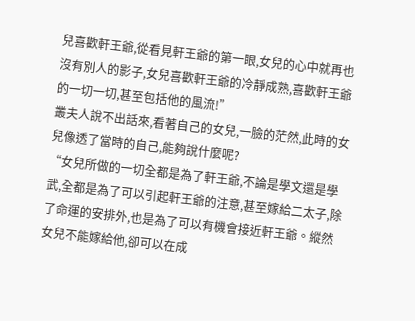兒喜歡軒王爺,從看見軒王爺的第一眼,女兒的心中就再也沒有別人的影子,女兒喜歡軒王爺的冷靜成熟,喜歡軒王爺的一切一切,甚至包括他的風流!”
叢夫人說不出話來,看著自己的女兒,一臉的茫然,此時的女兒像透了當時的自己,能夠說什麼呢?
“女兒所做的一切全都是為了軒王爺,不論是學文還是學武,全都是為了可以引起軒王爺的注意,甚至嫁給二太子,除了命運的安排外,也是為了可以有機會接近軒王爺。縱然女兒不能嫁給他,卻可以在成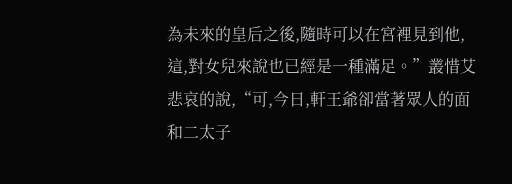為未來的皇后之後,隨時可以在宮裡見到他,這,對女兒來說也已經是一種滿足。”叢惜艾悲哀的說,“可,今日,軒王爺卻當著眾人的面和二太子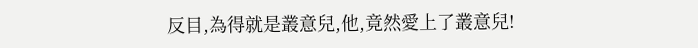反目,為得就是叢意兒,他,竟然愛上了叢意兒!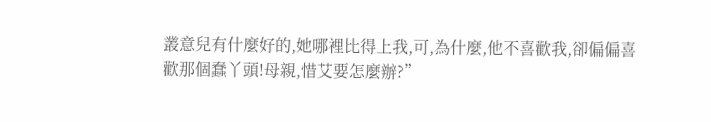叢意兒有什麼好的,她哪裡比得上我,可,為什麼,他不喜歡我,卻偏偏喜歡那個蠢丫頭!母親,惜艾要怎麼辦?”